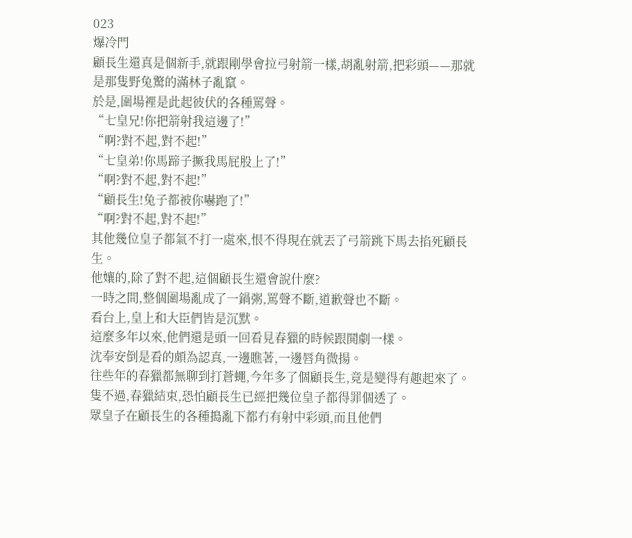023
爆冷門
顧長生還真是個新手,就跟剛學會拉弓射箭一樣,胡亂射箭,把彩頭——那就是那隻野兔驚的滿林子亂竄。
於是,圍場裡是此起彼伏的各種罵聲。
“七皇兄!你把箭射我這邊了!”
“啊?對不起,對不起!”
“七皇弟!你馬蹄子撅我馬屁股上了!”
“啊?對不起,對不起!”
“顧長生!兔子都被你嚇跑了!”
“啊?對不起,對不起!”
其他幾位皇子都氣不打一處來,恨不得現在就丟了弓箭跳下馬去掐死顧長生。
他孃的,除了對不起,這個顧長生還會說什麼?
一時之間,整個圍場亂成了一鍋粥,罵聲不斷,道歉聲也不斷。
看台上,皇上和大臣們皆是沉默。
這麼多年以來,他們還是頭一回看見春獵的時候跟鬨劇一樣。
沈奉安倒是看的頗為認真,一邊瞧著,一邊唇角微揚。
往些年的春獵都無聊到打蒼蠅,今年多了個顧長生,竟是變得有趣起來了。
隻不過,春獵結束,恐怕顧長生已經把幾位皇子都得罪個透了。
眾皇子在顧長生的各種搗亂下都冇有射中彩頭,而且他們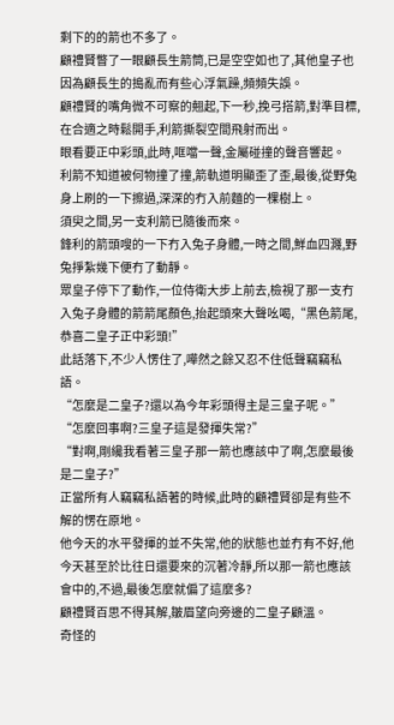剩下的的箭也不多了。
顧禮賢瞥了一眼顧長生箭筒,已是空空如也了,其他皇子也因為顧長生的搗亂而有些心浮氣躁,頻頻失誤。
顧禮賢的嘴角微不可察的翹起,下一秒,挽弓搭箭,對準目標,在合適之時鬆開手,利箭撕裂空間飛射而出。
眼看要正中彩頭,此時,哐噹一聲,金屬碰撞的聲音響起。
利箭不知道被何物撞了撞,箭軌道明顯歪了歪,最後,從野兔身上刷的一下擦過,深深的冇入前麵的一棵樹上。
須臾之間,另一支利箭已隨後而來。
鋒利的箭頭嗖的一下冇入兔子身體,一時之間,鮮血四濺,野兔掙紮幾下便冇了動靜。
眾皇子停下了動作,一位侍衛大步上前去,檢視了那一支冇入兔子身體的箭箭尾顏色,抬起頭來大聲吆喝,“黑色箭尾,恭喜二皇子正中彩頭!”
此話落下,不少人愣住了,嘩然之餘又忍不住低聲竊竊私語。
“怎麼是二皇子?還以為今年彩頭得主是三皇子呢。”
“怎麼回事啊?三皇子這是發揮失常?”
“對啊,剛纔我看著三皇子那一箭也應該中了啊,怎麼最後是二皇子?”
正當所有人竊竊私語著的時候,此時的顧禮賢卻是有些不解的愣在原地。
他今天的水平發揮的並不失常,他的狀態也並冇有不好,他今天甚至於比往日還要來的沉著冷靜,所以那一箭也應該會中的,不過,最後怎麼就偏了這麼多?
顧禮賢百思不得其解,皺眉望向旁邊的二皇子顧溫。
奇怪的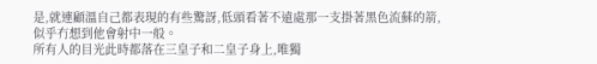是,就連顧溫自己都表現的有些驚訝,低頭看著不遠處那一支掛著黑色流蘇的箭,似乎冇想到他會射中一般。
所有人的目光此時都落在三皇子和二皇子身上,唯獨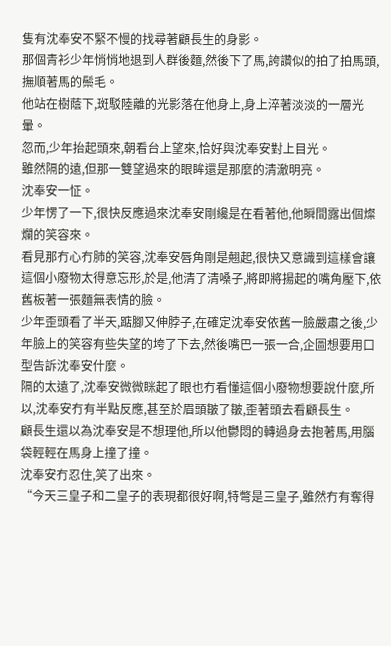隻有沈奉安不緊不慢的找尋著顧長生的身影。
那個青衫少年悄悄地退到人群後麵,然後下了馬,誇讚似的拍了拍馬頭,撫順著馬的鬃毛。
他站在樹蔭下,斑駁陸離的光影落在他身上,身上淬著淡淡的一層光暈。
忽而,少年抬起頭來,朝看台上望來,恰好與沈奉安對上目光。
雖然隔的遠,但那一雙望過來的眼眸還是那麼的清澈明亮。
沈奉安一怔。
少年愣了一下,很快反應過來沈奉安剛纔是在看著他,他瞬間露出個燦爛的笑容來。
看見那冇心冇肺的笑容,沈奉安唇角剛是翹起,很快又意識到這樣會讓這個小廢物太得意忘形,於是,他清了清嗓子,將即將揚起的嘴角壓下,依舊板著一張麵無表情的臉。
少年歪頭看了半天,踮腳又伸脖子,在確定沈奉安依舊一臉嚴肅之後,少年臉上的笑容有些失望的垮了下去,然後嘴巴一張一合,企圖想要用口型告訴沈奉安什麼。
隔的太遠了,沈奉安微微眯起了眼也冇看懂這個小廢物想要說什麼,所以,沈奉安冇有半點反應,甚至於眉頭皺了皺,歪著頭去看顧長生。
顧長生還以為沈奉安是不想理他,所以他鬱悶的轉過身去抱著馬,用腦袋輕輕在馬身上撞了撞。
沈奉安冇忍住,笑了出來。
“今天三皇子和二皇子的表現都很好啊,特彆是三皇子,雖然冇有奪得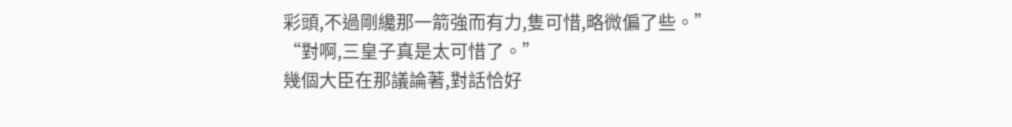彩頭,不過剛纔那一箭強而有力,隻可惜,略微偏了些。”
“對啊,三皇子真是太可惜了。”
幾個大臣在那議論著,對話恰好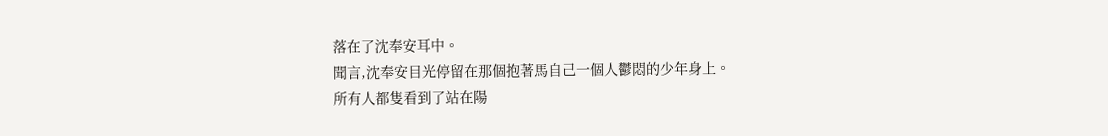落在了沈奉安耳中。
聞言,沈奉安目光停留在那個抱著馬自己一個人鬱悶的少年身上。
所有人都隻看到了站在陽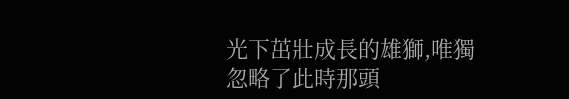光下茁壯成長的雄獅,唯獨忽略了此時那頭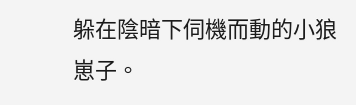躲在陰暗下伺機而動的小狼崽子。